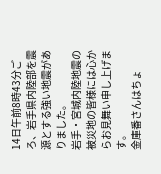14日午前8時43分ごろ、岩手県内陸部を震源とする強い地震がありました。
岩手・宮城内陸地震の被災地の皆様には心からお見舞い申し上げます。
金庫番さんはちょ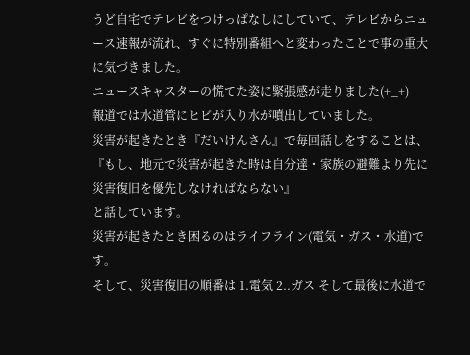うど自宅でテレビをつけっぱなしにしていて、テレビからニュース速報が流れ、すぐに特別番組へと変わったことで事の重大に気づきました。
ニュースキャスターの慌てた姿に緊張感が走りました(+_+)
報道では水道管にヒビが入り水が噴出していました。
災害が起きたとき『だいけんさん』で毎回話しをすることは、
『もし、地元で災害が起きた時は自分達・家族の避難より先に災害復旧を優先しなければならない』
と話しています。
災害が起きたとき困るのはライフライン(電気・ガス・水道)です。
そして、災害復旧の順番は 1.電気 2..ガス そして最後に水道で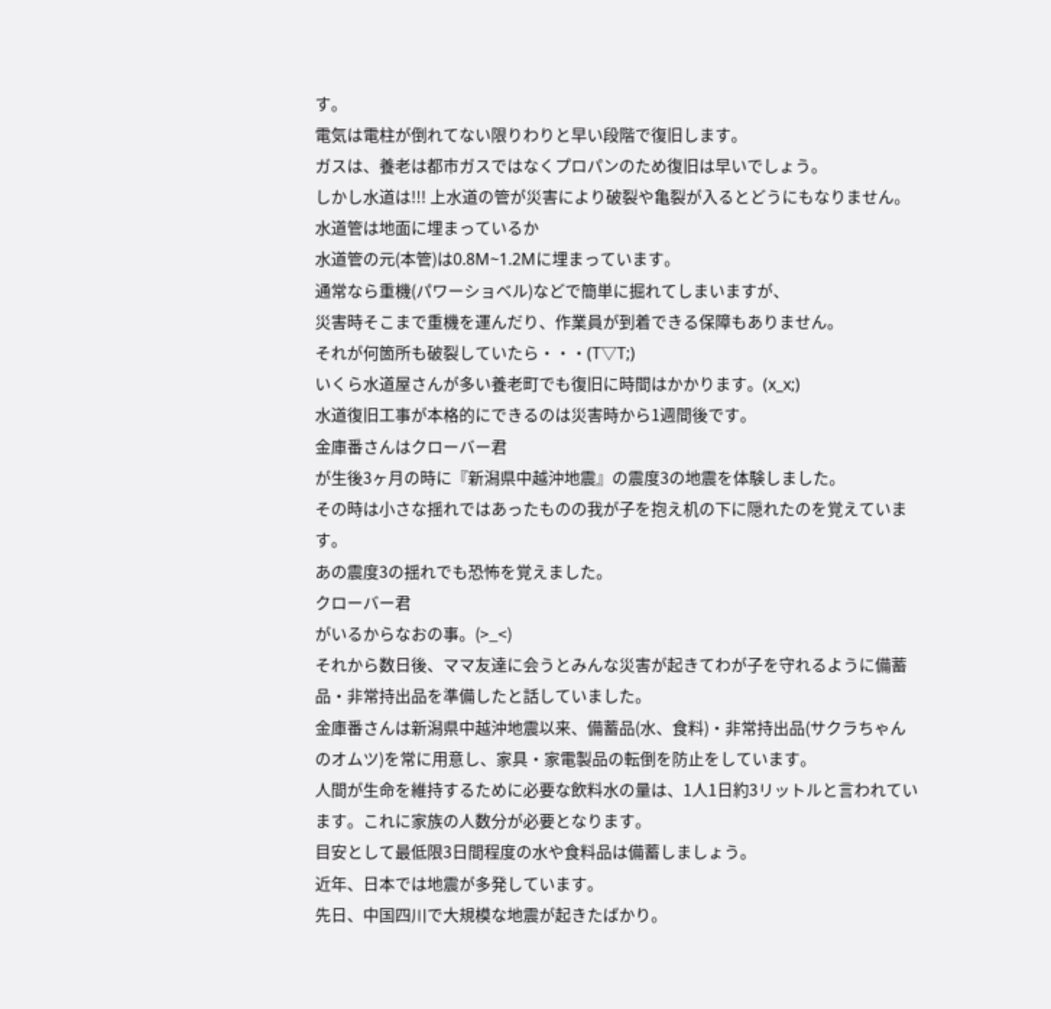す。
電気は電柱が倒れてない限りわりと早い段階で復旧します。
ガスは、養老は都市ガスではなくプロパンのため復旧は早いでしょう。
しかし水道は!!! 上水道の管が災害により破裂や亀裂が入るとどうにもなりません。
水道管は地面に埋まっているか
水道管の元(本管)は0.8M~1.2Mに埋まっています。
通常なら重機(パワーショベル)などで簡単に掘れてしまいますが、
災害時そこまで重機を運んだり、作業員が到着できる保障もありません。
それが何箇所も破裂していたら・・・(T▽T;)
いくら水道屋さんが多い養老町でも復旧に時間はかかります。(x_x;)
水道復旧工事が本格的にできるのは災害時から1週間後です。
金庫番さんはクローバー君
が生後3ヶ月の時に『新潟県中越沖地震』の震度3の地震を体験しました。
その時は小さな揺れではあったものの我が子を抱え机の下に隠れたのを覚えています。
あの震度3の揺れでも恐怖を覚えました。
クローバー君
がいるからなおの事。(>_<)
それから数日後、ママ友達に会うとみんな災害が起きてわが子を守れるように備蓄品・非常持出品を準備したと話していました。
金庫番さんは新潟県中越沖地震以来、備蓄品(水、食料)・非常持出品(サクラちゃん
のオムツ)を常に用意し、家具・家電製品の転倒を防止をしています。
人間が生命を維持するために必要な飲料水の量は、1人1日約3リットルと言われています。これに家族の人数分が必要となります。
目安として最低限3日間程度の水や食料品は備蓄しましょう。
近年、日本では地震が多発しています。
先日、中国四川で大規模な地震が起きたばかり。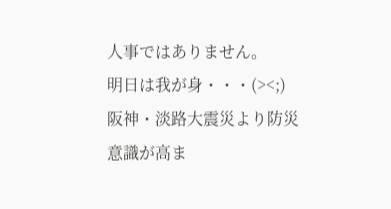人事ではありません。
明日は我が身・・・(><;)
阪神・淡路大震災より防災意識が高ま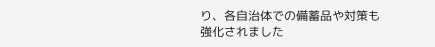り、各自治体での備蓄品や対策も強化されました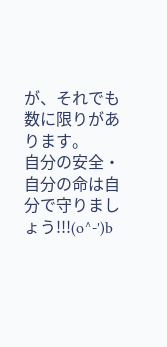が、それでも数に限りがあります。
自分の安全・自分の命は自分で守りましょう!!!(o^-')b